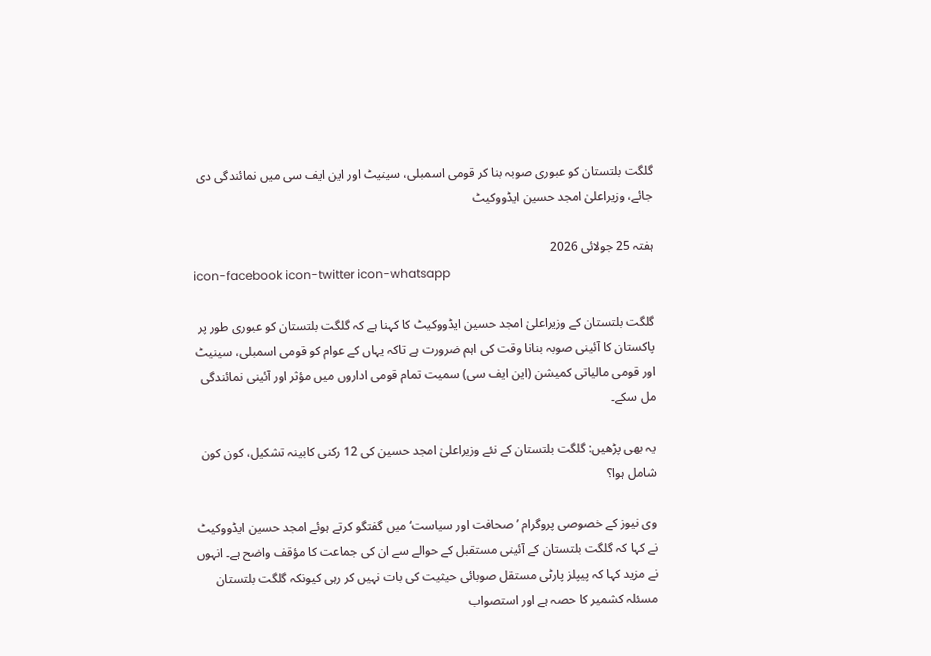گلگت بلتستان کو عبوری صوبہ بنا کر قومی اسمبلی، سینیٹ اور این ایف سی میں نمائندگی دی جائے، وزیراعلیٰ امجد حسین ایڈووکیٹ

ہفتہ 25 جولائی 2026
icon-facebook icon-twitter icon-whatsapp

گلگت بلتستان کے وزیراعلیٰ امجد حسین ایڈووکیٹ کا کہنا ہے کہ گلگت بلتستان کو عبوری طور پر پاکستان کا آئینی صوبہ بنانا وقت کی اہم ضرورت ہے تاکہ یہاں کے عوام کو قومی اسمبلی، سینیٹ اور قومی مالیاتی کمیشن (این ایف سی) سمیت تمام قومی اداروں میں مؤثر اور آئینی نمائندگی مل سکے۔

یہ بھی پڑھیں: گلگت بلتستان کے نئے وزیراعلیٰ امجد حسین کی 12 رکنی کابینہ تشکیل، کون کون شامل ہوا؟

وی نیوز کے خصوصی پروگرام ’صحافت اور سیاست‘ میں گفتگو کرتے ہوئے امجد حسین ایڈووکیٹ نے کہا کہ گلگت بلتستان کے آئینی مستقبل کے حوالے سے ان کی جماعت کا مؤقف واضح ہے۔ انہوں نے مزید کہا کہ پیپلز پارٹی مستقل صوبائی حیثیت کی بات نہیں کر رہی کیونکہ گلگت بلتستان مسئلہ کشمیر کا حصہ ہے اور استصواب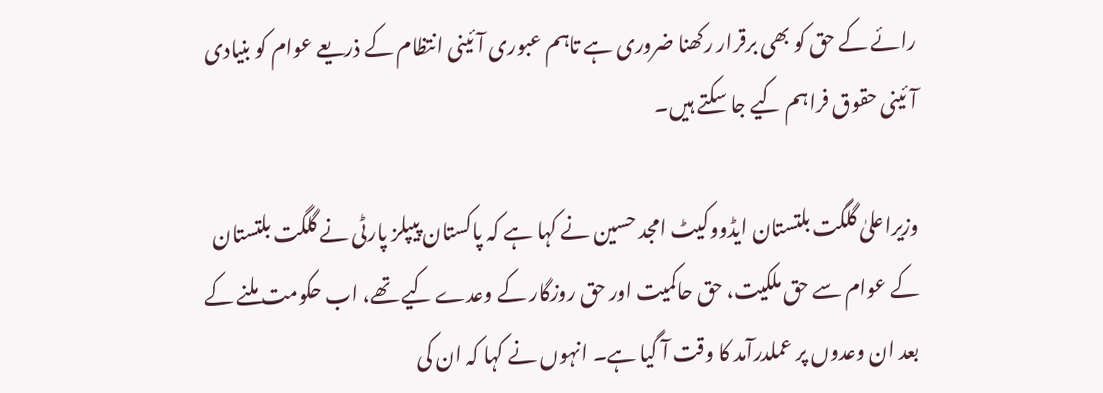رائے کے حق کو بھی برقرار رکھنا ضروری ہے تاہم عبوری آئینی انتظام کے ذریعے عوام کو بنیادی آئینی حقوق فراہم کیے جا سکتے ہیں۔

وزیراعلیٰ گلگت بلتستان ایڈووکیٹ امجد حسین نے کہا ہے کہ پاکستان پیپلز پارٹی نے گلگت بلتستان کے عوام سے حق ملکیت، حق حاکمیت اور حق روزگار کے وعدے کیے تھے، اب حکومت ملنے کے بعد ان وعدوں پر عملدرآمد کا وقت آ گیا ہے۔ انہوں نے کہا کہ ان کی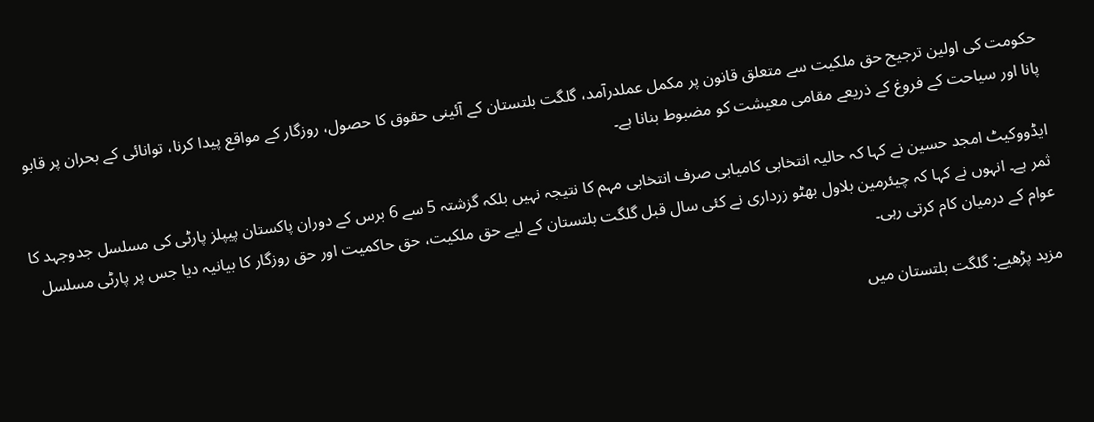حکومت کی اولین ترجیح حق ملکیت سے متعلق قانون پر مکمل عملدرآمد، گلگت بلتستان کے آئینی حقوق کا حصول، روزگار کے مواقع پیدا کرنا، توانائی کے بحران پر قابو پانا اور سیاحت کے فروغ کے ذریعے مقامی معیشت کو مضبوط بنانا ہے۔

ایڈووکیٹ امجد حسین نے کہا کہ حالیہ انتخابی کامیابی صرف انتخابی مہم کا نتیجہ نہیں بلکہ گزشتہ 5 سے 6 برس کے دوران پاکستان پیپلز پارٹی کی مسلسل جدوجہد کا ثمر ہے۔ انہوں نے کہا کہ چیئرمین بلاول بھٹو زرداری نے کئی سال قبل گلگت بلتستان کے لیے حق ملکیت، حق حاکمیت اور حق روزگار کا بیانیہ دیا جس پر پارٹی مسلسل عوام کے درمیان کام کرتی رہی۔

مزید پڑھیے: گلگت بلتستان میں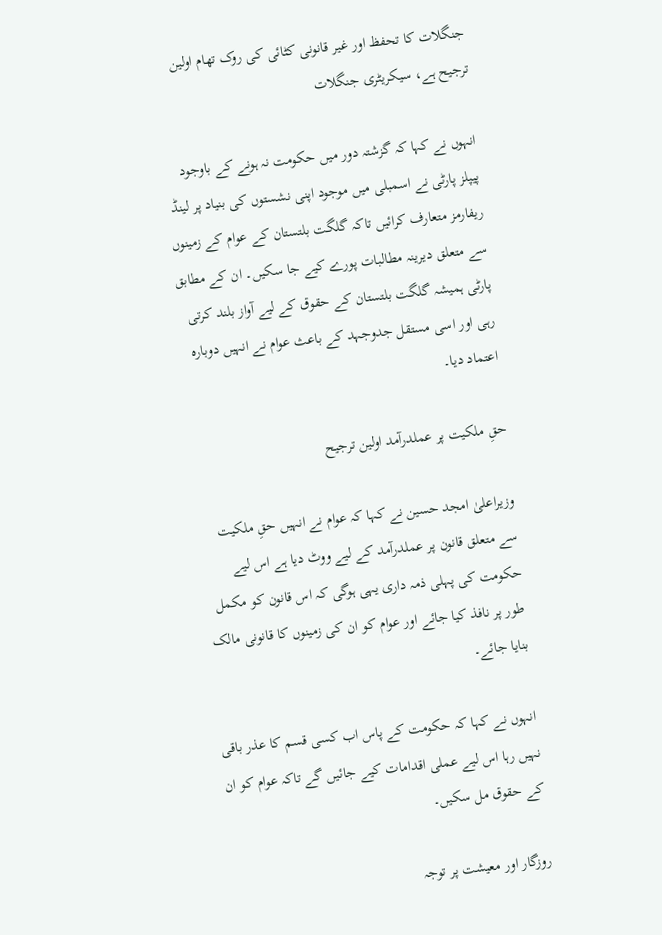جنگلات کا تحفظ اور غیر قانونی کٹائی کی روک تھام اولین ترجیح ہے، سیکریٹری جنگلات

انہوں نے کہا کہ گزشتہ دور میں حکومت نہ ہونے کے باوجود پیپلز پارٹی نے اسمبلی میں موجود اپنی نشستوں کی بنیاد پر لینڈ ریفارمز متعارف کرائیں تاکہ گلگت بلتستان کے عوام کے زمینوں سے متعلق دیرینہ مطالبات پورے کیے جا سکیں۔ ان کے مطابق پارٹی ہمیشہ گلگت بلتستان کے حقوق کے لیے آواز بلند کرتی رہی اور اسی مستقل جدوجہد کے باعث عوام نے انہیں دوبارہ اعتماد دیا۔

حقِ ملکیت پر عملدرآمد اولین ترجیح

وزیراعلیٰ امجد حسین نے کہا کہ عوام نے انہیں حقِ ملکیت سے متعلق قانون پر عملدرآمد کے لیے ووٹ دیا ہے اس لیے حکومت کی پہلی ذمہ داری یہی ہوگی کہ اس قانون کو مکمل طور پر نافذ کیا جائے اور عوام کو ان کی زمینوں کا قانونی مالک بنایا جائے۔

انہوں نے کہا کہ حکومت کے پاس اب کسی قسم کا عذر باقی نہیں رہا اس لیے عملی اقدامات کیے جائیں گے تاکہ عوام کو ان کے حقوق مل سکیں۔

روزگار اور معیشت پر توجہ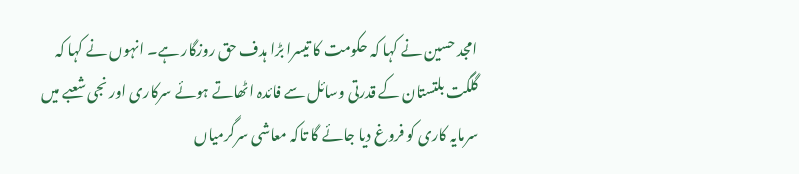امجد حسین نے کہا کہ حکومت کا تیسرا بڑا ہدف حق روزگار ہے۔ انہوں نے کہا کہ گلگت بلتستان کے قدرتی وسائل سے فائدہ اٹھاتے ہوئے سرکاری اور نجی شعبے میں سرمایہ کاری کو فروغ دیا جائے گا تاکہ معاشی سرگرمیاں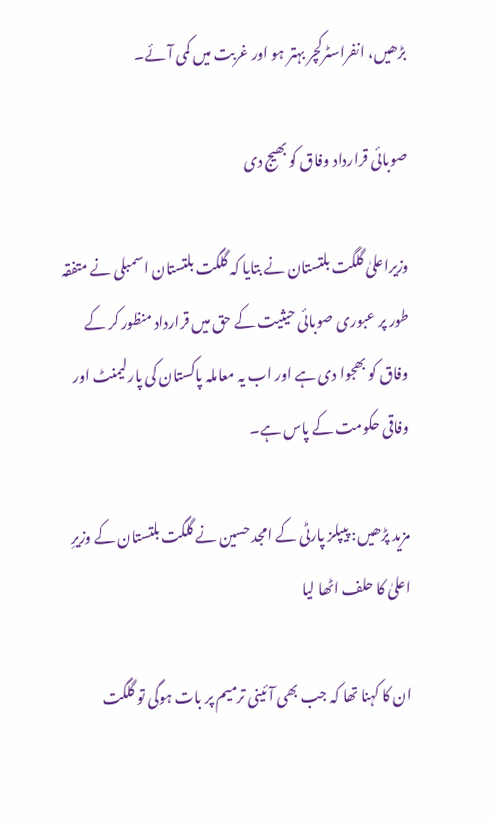بڑھیں، انفراسٹرکچر بہتر ہو اور غربت میں کمی آئے۔

صوبائی قرارداد وفاق کو بھیج دی

وزیراعلیٰ گلگت بلتستان نے بتایا کہ گلگت بلتستان اسمبلی نے متفقہ طور پر عبوری صوبائی حیثیت کے حق میں قرارداد منظور کر کے وفاق کو بھجوا دی ہے اور اب یہ معاملہ پاکستان کی پارلیمنٹ اور وفاقی حکومت کے پاس ہے۔

مزید پڑھیں: پیپلز پارٹی کے امجد حسین نے گلگت بلتستان کے وزیرِ اعلیٰ کا حلف اٹھا لیا

ان کا کہنا تھا کہ جب بھی آئینی ترمیم پر بات ہوگی تو گلگت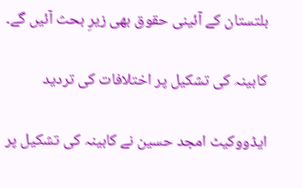بلتستان کے آئینی حقوق بھی زیرِ بحث آئیں گے۔

کابینہ کی تشکیل پر اختلافات کی تردید

ایڈووکیٹ امجد حسین نے کابینہ کی تشکیل پر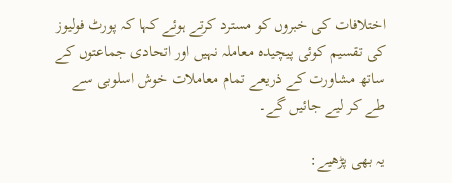اختلافات کی خبروں کو مسترد کرتے ہوئے کہا کہ پورٹ فولیوز کی تقسیم کوئی پیچیدہ معاملہ نہیں اور اتحادی جماعتوں کے ساتھ مشاورت کے ذریعے تمام معاملات خوش اسلوبی سے طے کر لیے جائیں گے۔

یہ بھی پڑھیے: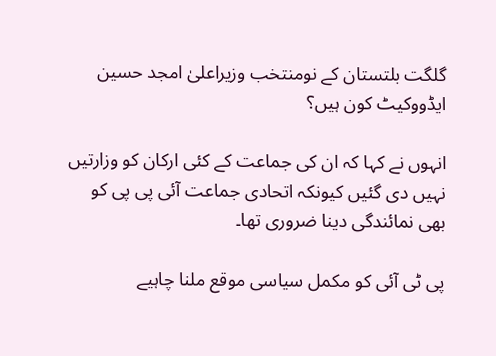گلگت بلتستان کے نومنتخب وزیراعلیٰ امجد حسین ایڈووکیٹ کون ہیں؟

انہوں نے کہا کہ ان کی جماعت کے کئی ارکان کو وزارتیں نہیں دی گئیں کیونکہ اتحادی جماعت آئی پی پی کو بھی نمائندگی دینا ضروری تھا۔

پی ٹی آئی کو مکمل سیاسی موقع ملنا چاہیے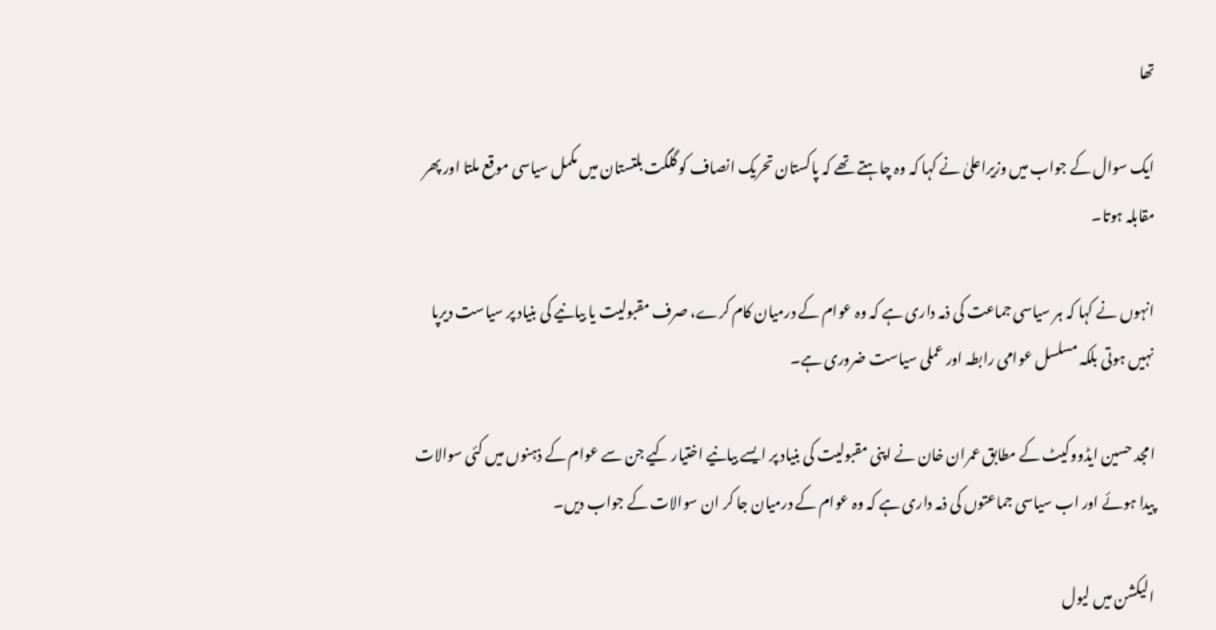تھا

ایک سوال کے جواب میں وزیراعلیٰ نے کہا کہ وہ چاہتے تھے کہ پاکستان تحریک انصاف کو گلگت بلتستان میں مکمل سیاسی موقع ملتا اور پھر مقابلہ ہوتا۔

انہوں نے کہا کہ ہر سیاسی جماعت کی ذمہ داری ہے کہ وہ عوام کے درمیان کام کرے، صرف مقبولیت یا بیانیے کی بنیاد پر سیاست دیرپا نہیں ہوتی بلکہ مسلسل عوامی رابطہ اور عملی سیاست ضروری ہے۔

امجد حسین ایڈووکیٹ کے مطابق عمران خان نے اپنی مقبولیت کی بنیاد پر ایسے بیانیے اختیار کیے جن سے عوام کے ذہنوں میں کئی سوالات پیدا ہوئے اور اب سیاسی جماعتوں کی ذمہ داری ہے کہ وہ عوام کے درمیان جا کر ان سوالات کے جواب دیں۔

الیکشن میں لیول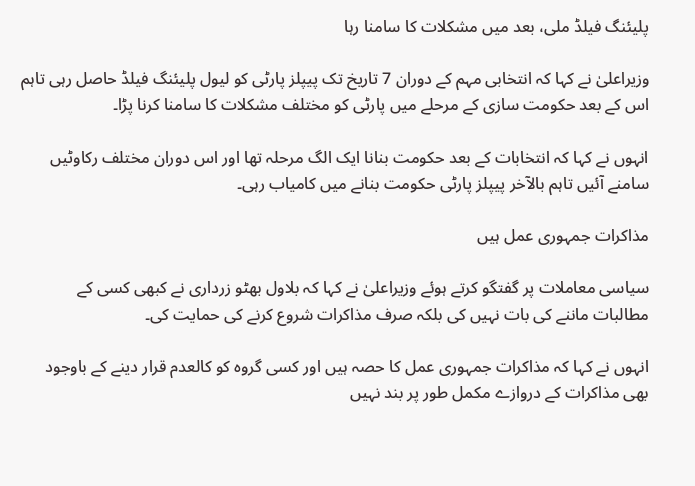پلیئنگ فیلڈ ملی، بعد میں مشکلات کا سامنا رہا

وزیراعلیٰ نے کہا کہ انتخابی مہم کے دوران 7 تاریخ تک پیپلز پارٹی کو لیول پلیئنگ فیلڈ حاصل رہی تاہم اس کے بعد حکومت سازی کے مرحلے میں پارٹی کو مختلف مشکلات کا سامنا کرنا پڑا۔

انہوں نے کہا کہ انتخابات کے بعد حکومت بنانا ایک الگ مرحلہ تھا اور اس دوران مختلف رکاوٹیں سامنے آئیں تاہم بالآخر پیپلز پارٹی حکومت بنانے میں کامیاب رہی۔

مذاکرات جمہوری عمل ہیں

سیاسی معاملات پر گفتگو کرتے ہوئے وزیراعلیٰ نے کہا کہ بلاول بھٹو زرداری نے کبھی کسی کے مطالبات ماننے کی بات نہیں کی بلکہ صرف مذاکرات شروع کرنے کی حمایت کی۔

انہوں نے کہا کہ مذاکرات جمہوری عمل کا حصہ ہیں اور کسی گروہ کو کالعدم قرار دینے کے باوجود بھی مذاکرات کے دروازے مکمل طور پر بند نہیں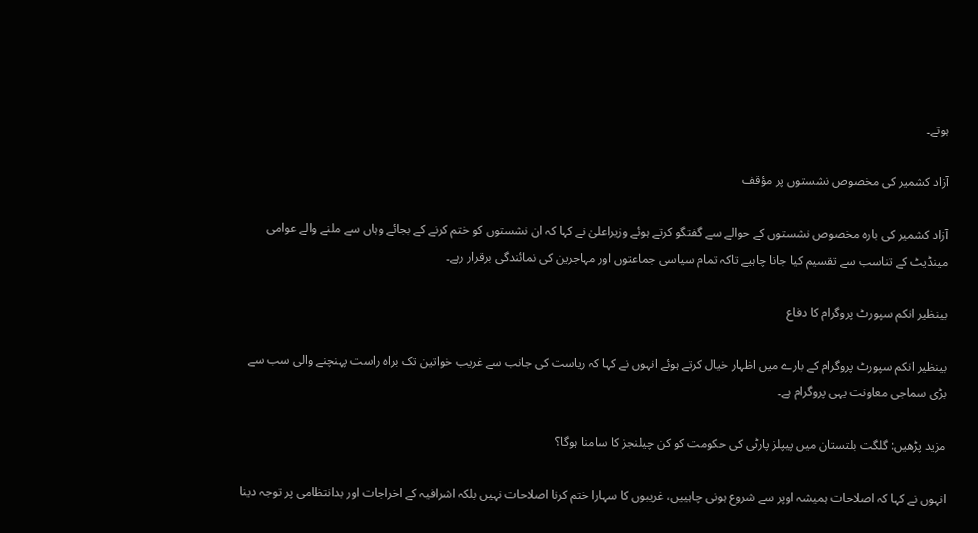ہوتے۔

آزاد کشمیر کی مخصوص نشستوں پر مؤقف

آزاد کشمیر کی بارہ مخصوص نشستوں کے حوالے سے گفتگو کرتے ہوئے وزیراعلیٰ نے کہا کہ ان نشستوں کو ختم کرنے کے بجائے وہاں سے ملنے والے عوامی مینڈیٹ کے تناسب سے تقسیم کیا جانا چاہیے تاکہ تمام سیاسی جماعتوں اور مہاجرین کی نمائندگی برقرار رہے۔

بینظیر انکم سپورٹ پروگرام کا دفاع

بینظیر انکم سپورٹ پروگرام کے بارے میں اظہار خیال کرتے ہوئے انہوں نے کہا کہ ریاست کی جانب سے غریب خواتین تک براہ راست پہنچنے والی سب سے بڑی سماجی معاونت یہی پروگرام ہے۔

مزید پڑھیں: گلگت بلتستان میں پیپلز پارٹی کی حکومت کو کن چیلنجز کا سامنا ہوگا؟

انہوں نے کہا کہ اصلاحات ہمیشہ اوپر سے شروع ہونی چاہییں، غریبوں کا سہارا ختم کرنا اصلاحات نہیں بلکہ اشرافیہ کے اخراجات اور بدانتظامی پر توجہ دینا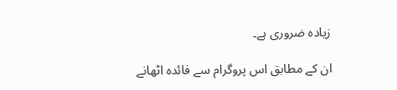زیادہ ضروری ہے۔

ان کے مطابق اس پروگرام سے فائدہ اٹھانے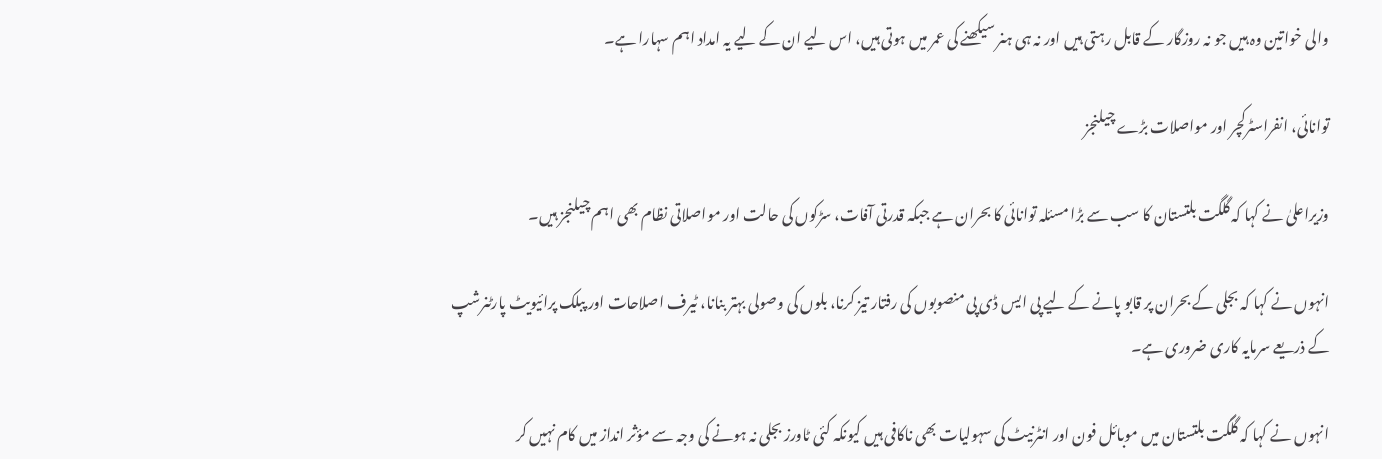والی خواتین وہ ہیں جو نہ روزگار کے قابل رہتی ہیں اور نہ ہی ہنر سیکھنے کی عمر میں ہوتی ہیں، اس لیے ان کے لیے یہ امداد اہم سہارا ہے۔

توانائی، انفراسٹرکچر اور مواصلات بڑے چیلنجز

وزیراعلیٰ نے کہا کہ گلگت بلتستان کا سب سے بڑا مسئلہ توانائی کا بحران ہے جبکہ قدرتی آفات، سڑکوں کی حالت اور مواصلاتی نظام بھی اہم چیلنجز ہیں۔

انہوں نے کہا کہ بجلی کے بحران پر قابو پانے کے لیے پی ایس ڈی پی منصوبوں کی رفتار تیز کرنا، بلوں کی وصولی بہتر بنانا، ٹیرف اصلاحات اور پبلک پرائیویٹ پارٹنرشپ کے ذریعے سرمایہ کاری ضروری ہے۔

انہوں نے کہا کہ گلگت بلتستان میں موبائل فون اور انٹرنیٹ کی سہولیات بھی ناکافی ہیں کیونکہ کئی ٹاورز بجلی نہ ہونے کی وجہ سے مؤثر انداز میں کام نہیں کر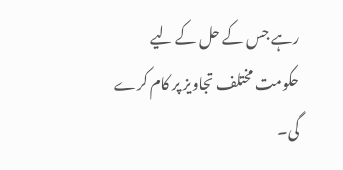رہے جس کے حل کے لیے حکومت مختلف تجاویز پر کام کرے گی۔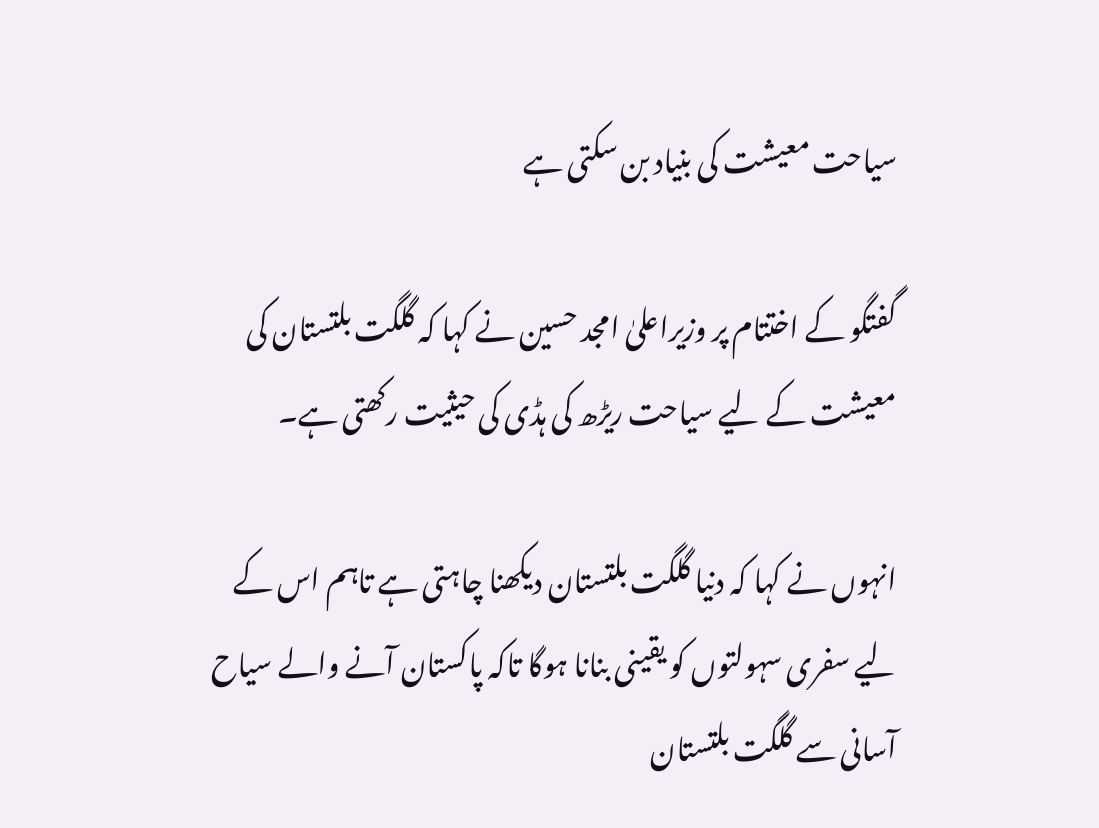سیاحت معیشت کی بنیاد بن سکتی ہے

گفتگو کے اختتام پر وزیراعلیٰ امجد حسین نے کہا کہ گلگت بلتستان کی معیشت کے لیے سیاحت ریڑھ کی ہڈی کی حیثیت رکھتی ہے۔

انہوں نے کہا کہ دنیا گلگت بلتستان دیکھنا چاہتی ہے تاہم اس کے لیے سفری سہولتوں کو یقینی بنانا ہوگا تاکہ پاکستان آنے والے سیاح آسانی سے گلگت بلتستان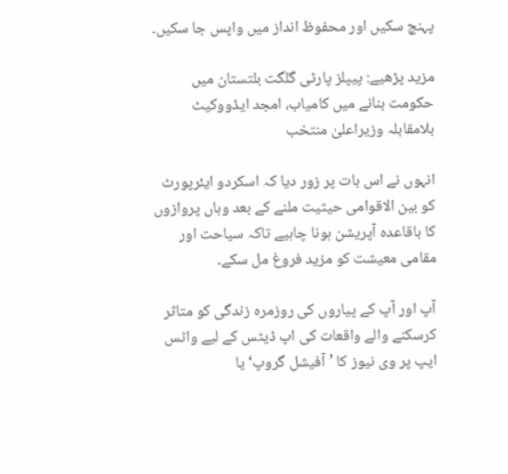پہنچ سکیں اور محفوظ انداز میں واپس جا سکیں۔

مزید پڑھیے: پیپلز پارٹی گلگت بلتستان میں حکومت بنانے میں کامیاب، امجد ایڈووکیٹ بلامقابلہ وزیراعلیٰ منتخب

انہوں نے اس بات پر زور دیا کہ اسکردو ایئرپورٹ کو بین الاقوامی حیثیت ملنے کے بعد وہاں پروازوں کا باقاعدہ آپریشن ہونا چاہیے تاکہ سیاحت اور مقامی معیشت کو مزید فروغ مل سکے۔

آپ اور آپ کے پیاروں کی روزمرہ زندگی کو متاثر کرسکنے والے واقعات کی اپ ڈیٹس کے لیے واٹس ایپ پر وی نیوز کا ’آفیشل گروپ‘ یا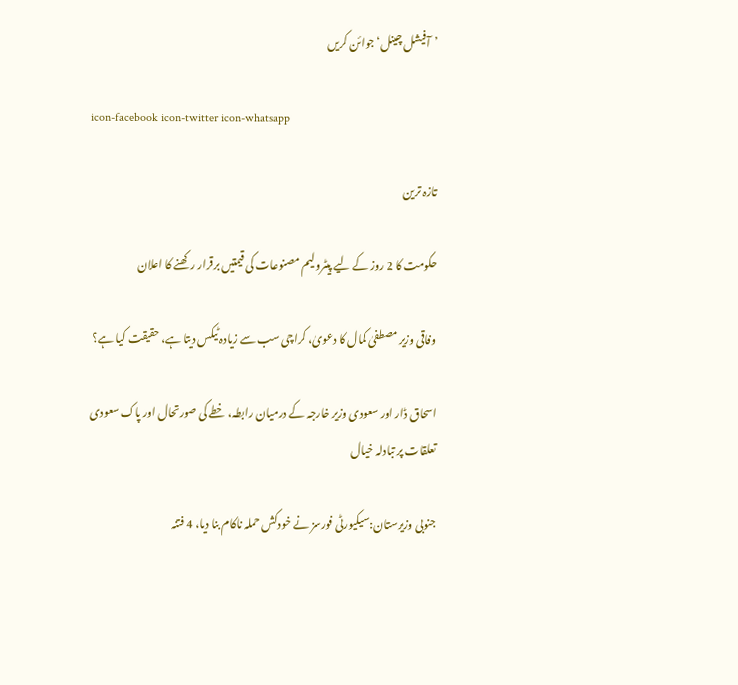’آفیشل چینل‘ جوائن کریں

icon-facebook icon-twitter icon-whatsapp

تازہ ترین

حکومت کا 2 روز کے لیے پیٹرولیم مصنوعات کی قیمتیں برقرار رکھنے کا اعلان

وفاقی وزیر مصطفیٰ کمال کا دعویٰ، کراچی سب سے زیادہ ٹیکس دیتا ہے، حقیقت کیا ہے؟

اسحاق ڈار اور سعودی وزیر خارجہ کے درمیان رابطہ، خطے کی صورتحال اور پاک سعودی تعلقات پر تبادلہ خیال

جنوبی وزیرستان:سیکیورٹی فورسز نے خودکش حملہ ناکام بنا دیا، 4 فتنہ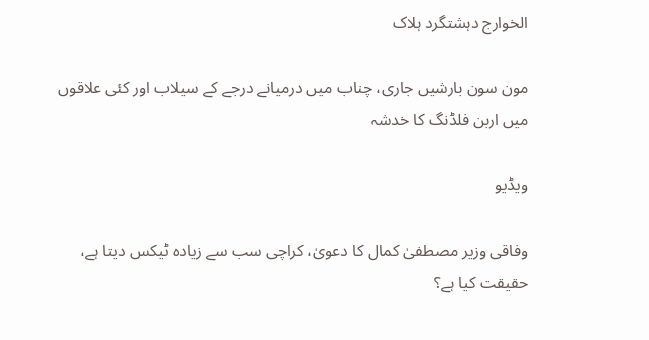الخوارج دہشتگرد ہلاک

مون سون بارشیں جاری، چناب میں درمیانے درجے کے سیلاب اور کئی علاقوں میں اربن فلڈنگ کا خدشہ

ویڈیو

وفاقی وزیر مصطفیٰ کمال کا دعویٰ، کراچی سب سے زیادہ ٹیکس دیتا ہے، حقیقت کیا ہے؟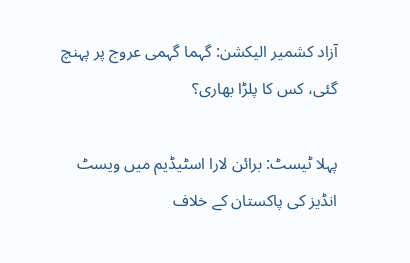آزاد کشمیر الیکشن: گہما گہمی عروج پر پہنچ گئی، کس کا پلڑا بھاری؟

پہلا ٹیسٹ: برائن لارا اسٹیڈیم میں ویسٹ انڈیز کی پاکستان کے خلاف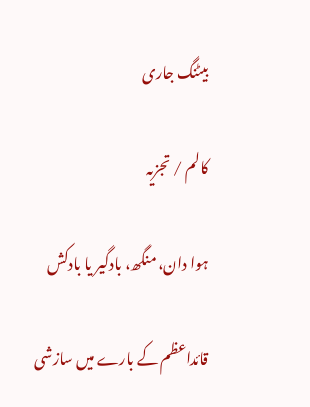بیٹنگ جاری

کالم / تجزیہ

ہوا دان، منگھ، بادگیر یا بادکش

قائداعظم کے بارے میں سازشی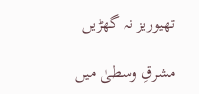تھیوریز نہ گھڑیں

مشرقِ وسطیٰ میں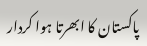پاکستان کا ابھرتا ہوا کردار